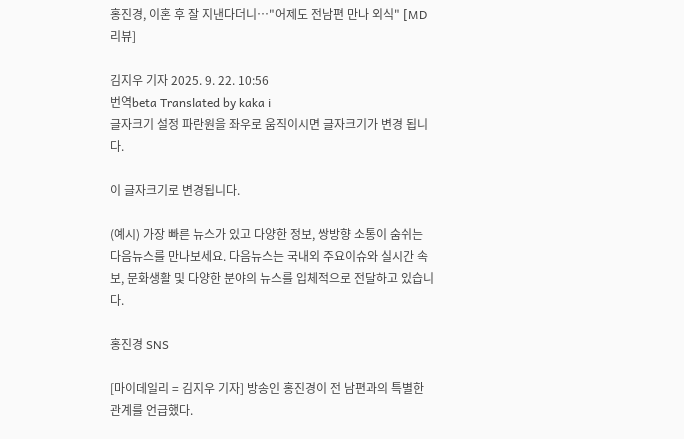홍진경, 이혼 후 잘 지낸다더니…"어제도 전남편 만나 외식" [MD리뷰]

김지우 기자 2025. 9. 22. 10:56
번역beta Translated by kaka i
글자크기 설정 파란원을 좌우로 움직이시면 글자크기가 변경 됩니다.

이 글자크기로 변경됩니다.

(예시) 가장 빠른 뉴스가 있고 다양한 정보, 쌍방향 소통이 숨쉬는 다음뉴스를 만나보세요. 다음뉴스는 국내외 주요이슈와 실시간 속보, 문화생활 및 다양한 분야의 뉴스를 입체적으로 전달하고 있습니다.

홍진경 SNS

[마이데일리 = 김지우 기자] 방송인 홍진경이 전 남편과의 특별한 관계를 언급했다.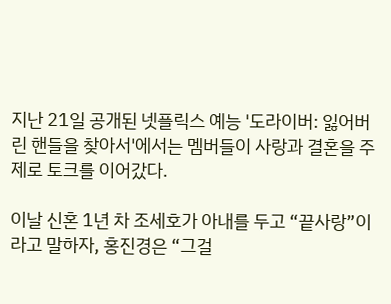지난 21일 공개된 넷플릭스 예능 '도라이버: 잃어버린 핸들을 찾아서'에서는 멤버들이 사랑과 결혼을 주제로 토크를 이어갔다.

이날 신혼 1년 차 조세호가 아내를 두고 “끝사랑”이라고 말하자, 홍진경은 “그걸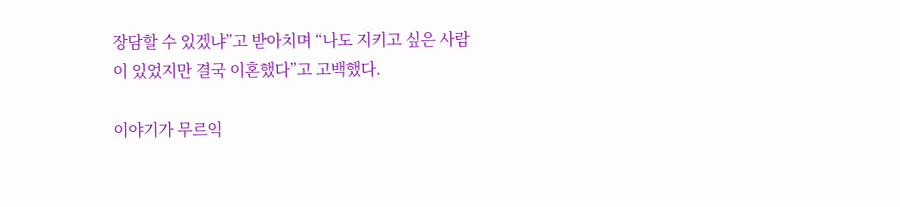장담할 수 있겠냐”고 받아치며 “나도 지키고 싶은 사람이 있었지만 결국 이혼했다”고 고백했다.

이야기가 무르익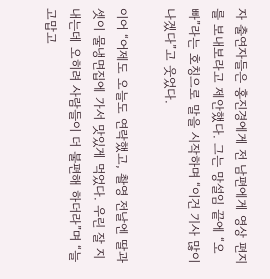자 출연자들은 홍진경에게 전 남편에게 영상 편지를 보내보라고 제안했다. 그는 망설임 끝에 “오빠”라는 호칭으로 말을 시작하며 “이건 기사 많이 나겠다”고 웃었다.

이어 “어제도 오늘도 연락했고, 촬영 전날엔 딸과 셋이 물냉면집에 가서 맛있게 먹었다. 우린 잘 지내는데 오히려 사람들이 더 불편해 하더라”며 “늘 고맙고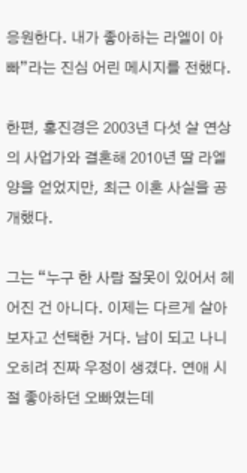응원한다. 내가 좋아하는 라엘이 아빠”라는 진심 어린 메시지를 전했다.

한편, 홍진경은 2003년 다섯 살 연상의 사업가와 결혼해 2010년 딸 라엘 양을 얻었지만, 최근 이혼 사실을 공개했다.

그는 “누구 한 사람 잘못이 있어서 헤어진 건 아니다. 이제는 다르게 살아보자고 선택한 거다. 남이 되고 나니 오히려 진짜 우정이 생겼다. 연애 시절 좋아하던 오빠였는데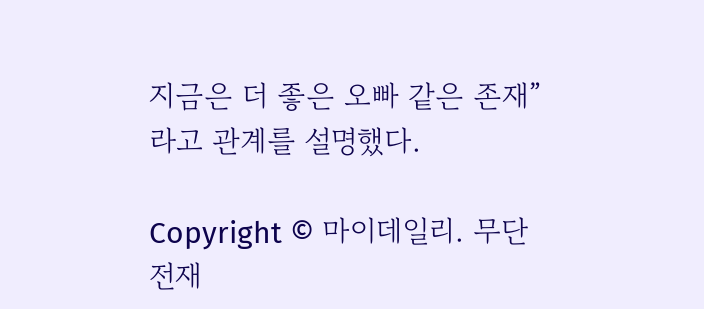지금은 더 좋은 오빠 같은 존재”라고 관계를 설명했다.

Copyright © 마이데일리. 무단전재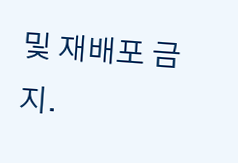및 재배포 금지.